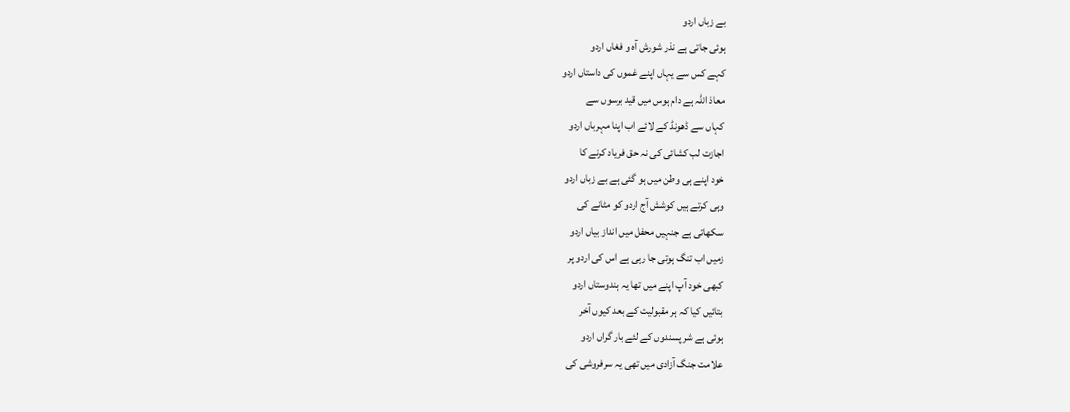بے زباں اردو
ہوئی جاتی ہے نذر شورش آہ و فغاں اردو
کہے کس سے یہاں اپنے غموں کی داستاں اردو
معاذ اللہ ہے دام ہوس میں قید برسوں سے
کہاں سے ڈھونڈ کے لائے اب اپنا مہرباں اردو
اجازت لب کشائی کی نہ حق فریاد کرنے کا
خود اپنے ہی وطن میں ہو گئی ہے بے زباں اردو
وہی کرتے ہیں کوشش آج اردو کو مٹانے کی
سکھاتی ہے جنہیں محفل میں انداز بیاں اردو
زمیں اب تنگ ہوتی جا رہی ہے اس کی اردو پر
کبھی خود آپ اپنے میں تھا یہ ہندوستاں اردو
بتائیں کیا کہ ہر مقبولیت کے بعد کیوں آخر
ہوئی ہے شر پسندوں کے لئے بار گراں اردو
علامت جنگ آزادی میں تھی یہ سرفروشی کی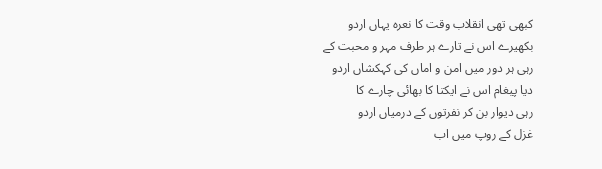کبھی تھی انقلاب وقت کا نعرہ یہاں اردو
بکھیرے اس نے تارے ہر طرف مہر و محبت کے
رہی ہر دور میں امن و اماں کی کہکشاں اردو
دیا پیغام اس نے ایکتا کا بھائی چارے کا
رہی دیوار بن کر نفرتوں کے درمیاں اردو
غزل کے روپ میں اب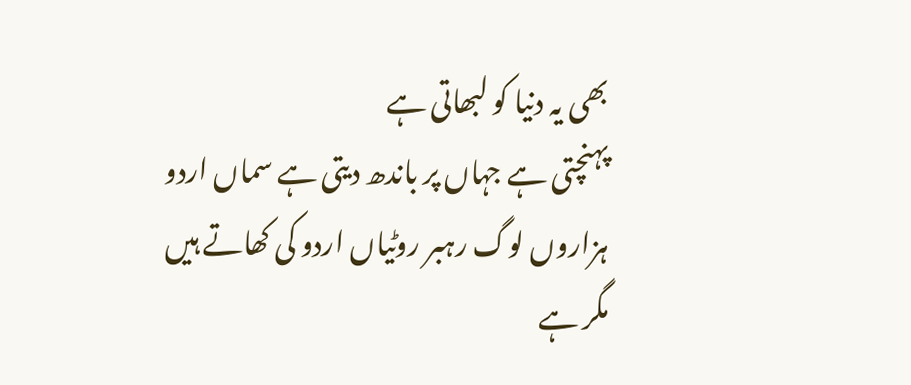بھی یہ دنیا کو لبھاتی ہے
پہنچتی ہے جہاں پر باندھ دیتی ہے سماں اردو
ہزاروں لوگ رہبر روٹیاں اردو کی کھاتے ہیں
مگر ہے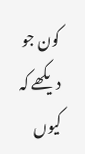کون جو دیکھے کہ کیوں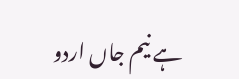ہے نیم جاں اردو